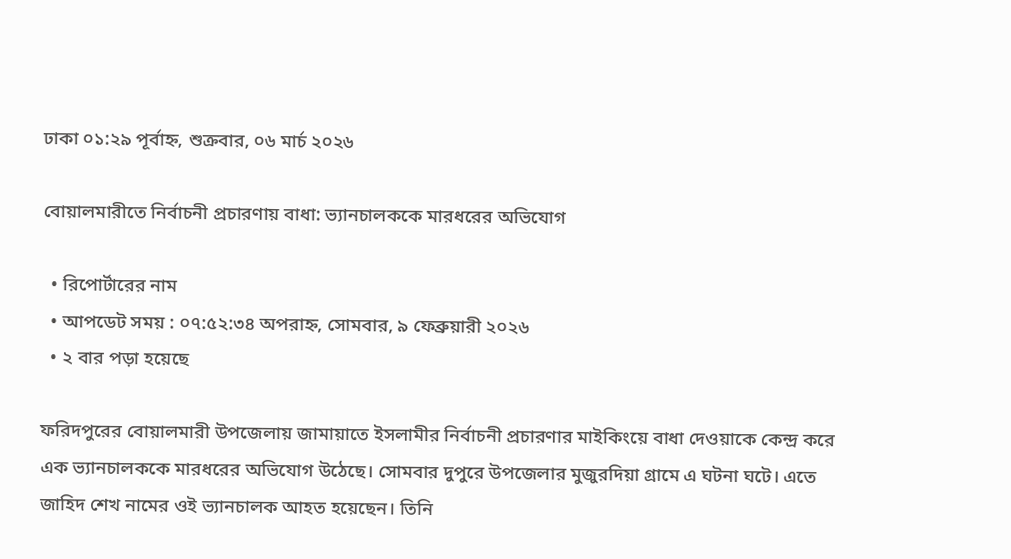ঢাকা ০১:২৯ পূর্বাহ্ন, শুক্রবার, ০৬ মার্চ ২০২৬

বোয়ালমারীতে নির্বাচনী প্রচারণায় বাধা: ভ্যানচালককে মারধরের অভিযোগ

  • রিপোর্টারের নাম
  • আপডেট সময় : ০৭:৫২:৩৪ অপরাহ্ন, সোমবার, ৯ ফেব্রুয়ারী ২০২৬
  • ২ বার পড়া হয়েছে

ফরিদপুরের বোয়ালমারী উপজেলায় জামায়াতে ইসলামীর নির্বাচনী প্রচারণার মাইকিংয়ে বাধা দেওয়াকে কেন্দ্র করে এক ভ্যানচালককে মারধরের অভিযোগ উঠেছে। সোমবার দুপুরে উপজেলার মুজুরদিয়া গ্রামে এ ঘটনা ঘটে। এতে জাহিদ শেখ নামের ওই ভ্যানচালক আহত হয়েছেন। তিনি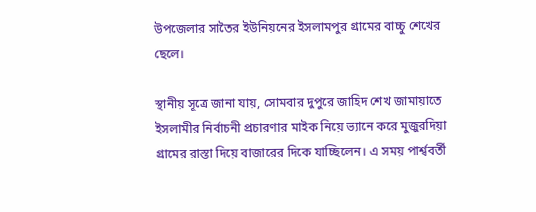উপজেলার সাতৈর ইউনিয়নের ইসলামপুর গ্রামের বাচ্চু শেখের ছেলে।

স্থানীয় সূত্রে জানা যায়, সোমবার দুপুরে জাহিদ শেখ জামায়াতে ইসলামীর নির্বাচনী প্রচারণার মাইক নিয়ে ভ্যানে করে মুজুরদিয়া গ্রামের রাস্তা দিয়ে বাজারের দিকে যাচ্ছিলেন। এ সময় পার্শ্ববর্তী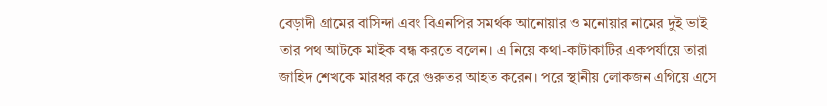বেড়াদী গ্রামের বাসিন্দা এবং বিএনপির সমর্থক আনোয়ার ও মনোয়ার নামের দুই ভাই তার পথ আটকে মাইক বন্ধ করতে বলেন। এ নিয়ে কথা-কাটাকাটির একপর্যায়ে তারা জাহিদ শেখকে মারধর করে গুরুতর আহত করেন। পরে স্থানীয় লোকজন এগিয়ে এসে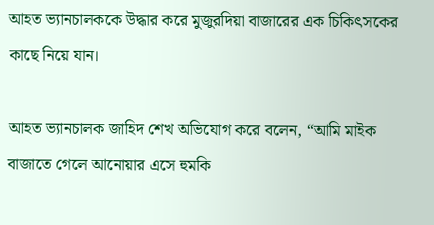আহত ভ্যানচালককে উদ্ধার করে মুজুরদিয়া বাজারের এক চিকিৎসকের কাছে নিয়ে যান।

আহত ভ্যানচালক জাহিদ শেখ অভিযোগ করে বলেন, “আমি মাইক বাজাতে গেলে আনোয়ার এসে হুমকি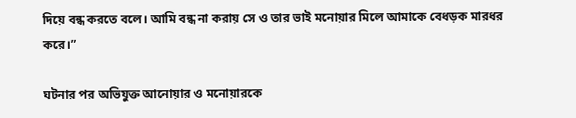দিয়ে বন্ধ করতে বলে। আমি বন্ধ না করায় সে ও তার ভাই মনোয়ার মিলে আমাকে বেধড়ক মারধর করে।”

ঘটনার পর অভিযুক্ত আনোয়ার ও মনোয়ারকে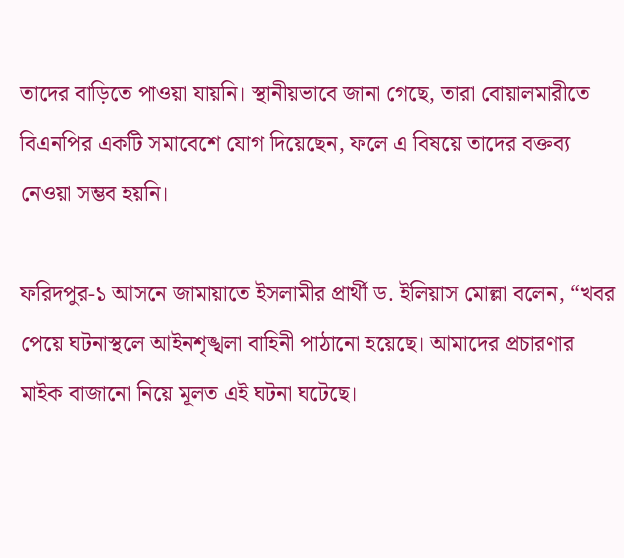তাদের বাড়িতে পাওয়া যায়নি। স্থানীয়ভাবে জানা গেছে, তারা বোয়ালমারীতে বিএনপির একটি সমাবেশে যোগ দিয়েছেন, ফলে এ বিষয়ে তাদের বক্তব্য নেওয়া সম্ভব হয়নি।

ফরিদপুর-১ আসনে জামায়াতে ইসলামীর প্রার্থী ড. ইলিয়াস মোল্লা বলেন, “খবর পেয়ে ঘটনাস্থলে আইনশৃঙ্খলা বাহিনী পাঠানো হয়েছে। আমাদের প্রচারণার মাইক বাজানো নিয়ে মূলত এই ঘটনা ঘটেছে।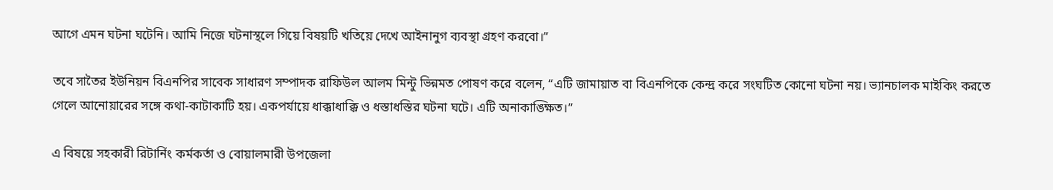আগে এমন ঘটনা ঘটেনি। আমি নিজে ঘটনাস্থলে গিয়ে বিষয়টি খতিয়ে দেখে আইনানুগ ব্যবস্থা গ্রহণ করবো।”

তবে সাতৈর ইউনিয়ন বিএনপির সাবেক সাধারণ সম্পাদক রাফিউল আলম মিন্টু ভিন্নমত পোষণ করে বলেন, “এটি জামায়াত বা বিএনপিকে কেন্দ্র করে সংঘটিত কোনো ঘটনা নয়। ভ্যানচালক মাইকিং করতে গেলে আনোয়ারের সঙ্গে কথা-কাটাকাটি হয়। একপর্যায়ে ধাক্কাধাক্কি ও ধস্তাধস্তির ঘটনা ঘটে। এটি অনাকাঙ্ক্ষিত।”

এ বিষয়ে সহকারী রিটার্নিং কর্মকর্তা ও বোয়ালমারী উপজেলা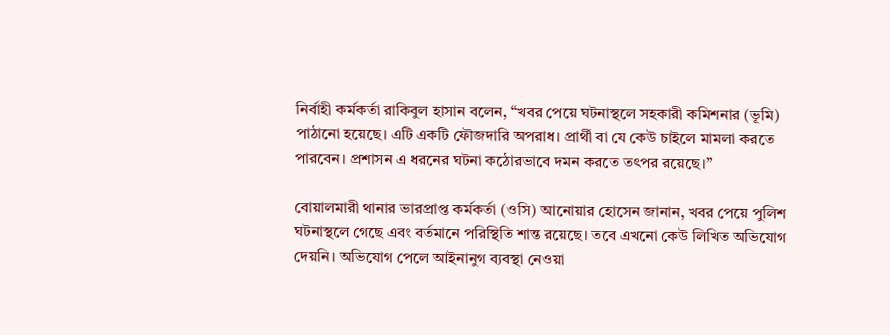নির্বাহী কর্মকর্তা রাকিবুল হাসান বলেন, “খবর পেয়ে ঘটনাস্থলে সহকারী কমিশনার (ভূমি) পাঠানো হয়েছে। এটি একটি ফৌজদারি অপরাধ। প্রার্থী বা যে কেউ চাইলে মামলা করতে পারবেন। প্রশাসন এ ধরনের ঘটনা কঠোরভাবে দমন করতে তৎপর রয়েছে।”

বোয়ালমারী থানার ভারপ্রাপ্ত কর্মকর্তা (ওসি) আনোয়ার হোসেন জানান, খবর পেয়ে পুলিশ ঘটনাস্থলে গেছে এবং বর্তমানে পরিস্থিতি শান্ত রয়েছে। তবে এখনো কেউ লিখিত অভিযোগ দেয়নি। অভিযোগ পেলে আইনানুগ ব্যবস্থা নেওয়া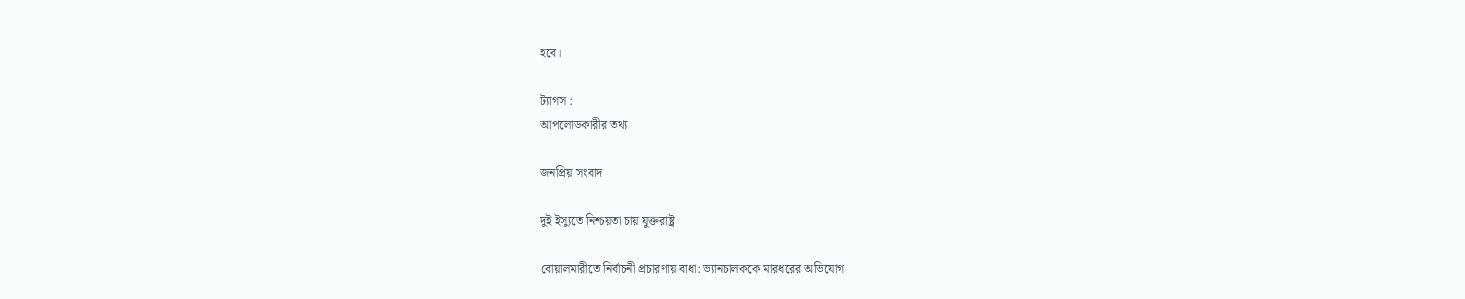হবে।

ট্যাগস :
আপলোডকারীর তথ্য

জনপ্রিয় সংবাদ

দুই ইস্যুতে নিশ্চয়তা চায় যুক্তরাষ্ট্র

বোয়ালমারীতে নির্বাচনী প্রচারণায় বাধা: ভ্যানচালককে মারধরের অভিযোগ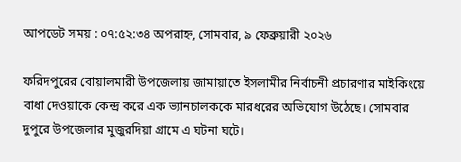আপডেট সময় : ০৭:৫২:৩৪ অপরাহ্ন, সোমবার, ৯ ফেব্রুয়ারী ২০২৬

ফরিদপুরের বোয়ালমারী উপজেলায় জামায়াতে ইসলামীর নির্বাচনী প্রচারণার মাইকিংয়ে বাধা দেওয়াকে কেন্দ্র করে এক ভ্যানচালককে মারধরের অভিযোগ উঠেছে। সোমবার দুপুরে উপজেলার মুজুরদিয়া গ্রামে এ ঘটনা ঘটে।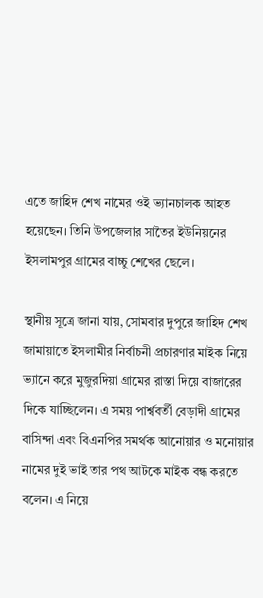এতে জাহিদ শেখ নামের ওই ভ্যানচালক আহত হয়েছেন। তিনি উপজেলার সাতৈর ইউনিয়নের ইসলামপুর গ্রামের বাচ্চু শেখের ছেলে।

স্থানীয় সূত্রে জানা যায়, সোমবার দুপুরে জাহিদ শেখ জামায়াতে ইসলামীর নির্বাচনী প্রচারণার মাইক নিয়ে ভ্যানে করে মুজুরদিয়া গ্রামের রাস্তা দিয়ে বাজারের দিকে যাচ্ছিলেন। এ সময় পার্শ্ববর্তী বেড়াদী গ্রামের বাসিন্দা এবং বিএনপির সমর্থক আনোয়ার ও মনোয়ার নামের দুই ভাই তার পথ আটকে মাইক বন্ধ করতে বলেন। এ নিয়ে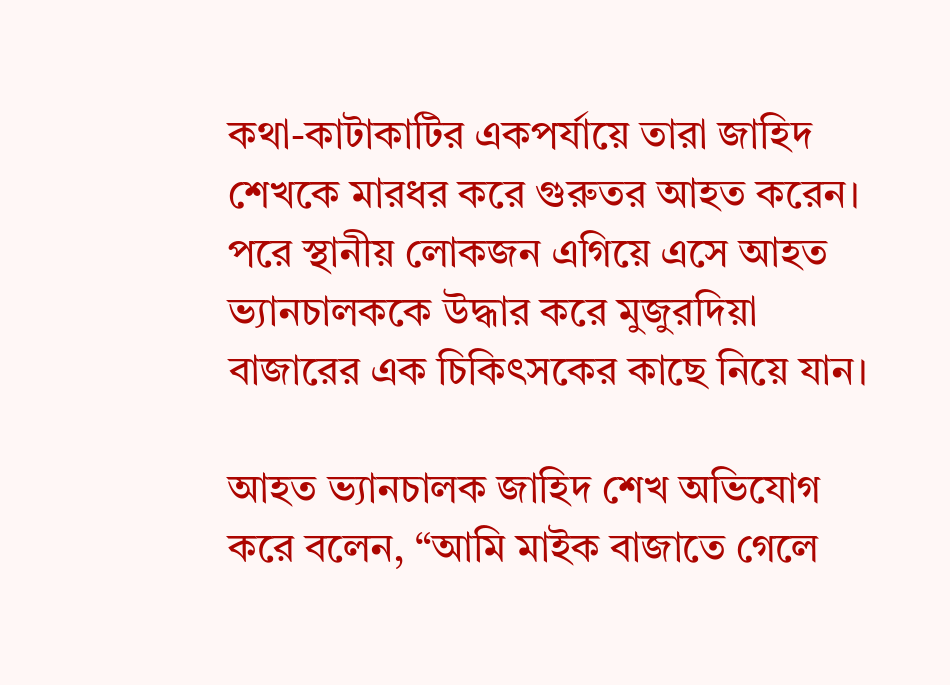কথা-কাটাকাটির একপর্যায়ে তারা জাহিদ শেখকে মারধর করে গুরুতর আহত করেন। পরে স্থানীয় লোকজন এগিয়ে এসে আহত ভ্যানচালককে উদ্ধার করে মুজুরদিয়া বাজারের এক চিকিৎসকের কাছে নিয়ে যান।

আহত ভ্যানচালক জাহিদ শেখ অভিযোগ করে বলেন, “আমি মাইক বাজাতে গেলে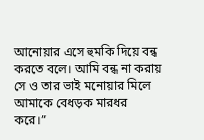আনোয়ার এসে হুমকি দিয়ে বন্ধ করতে বলে। আমি বন্ধ না করায় সে ও তার ভাই মনোয়ার মিলে আমাকে বেধড়ক মারধর করে।”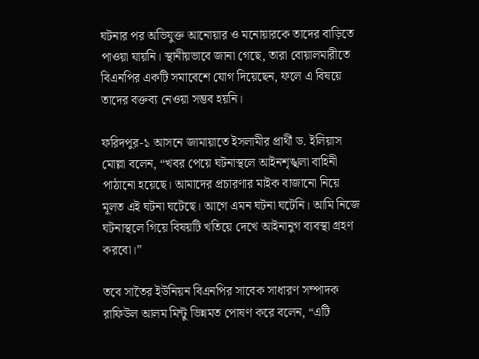ঘটনার পর অভিযুক্ত আনোয়ার ও মনোয়ারকে তাদের বাড়িতে পাওয়া যায়নি। স্থানীয়ভাবে জানা গেছে, তারা বোয়ালমারীতে বিএনপির একটি সমাবেশে যোগ দিয়েছেন, ফলে এ বিষয়ে তাদের বক্তব্য নেওয়া সম্ভব হয়নি।

ফরিদপুর-১ আসনে জামায়াতে ইসলামীর প্রার্থী ড. ইলিয়াস মোল্লা বলেন, “খবর পেয়ে ঘটনাস্থলে আইনশৃঙ্খলা বাহিনী পাঠানো হয়েছে। আমাদের প্রচারণার মাইক বাজানো নিয়ে মূলত এই ঘটনা ঘটেছে। আগে এমন ঘটনা ঘটেনি। আমি নিজে ঘটনাস্থলে গিয়ে বিষয়টি খতিয়ে দেখে আইনানুগ ব্যবস্থা গ্রহণ করবো।”

তবে সাতৈর ইউনিয়ন বিএনপির সাবেক সাধারণ সম্পাদক রাফিউল আলম মিন্টু ভিন্নমত পোষণ করে বলেন, “এটি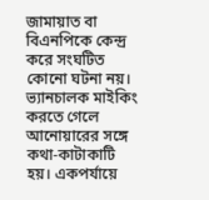জামায়াত বা বিএনপিকে কেন্দ্র করে সংঘটিত কোনো ঘটনা নয়। ভ্যানচালক মাইকিং করতে গেলে আনোয়ারের সঙ্গে কথা-কাটাকাটি হয়। একপর্যায়ে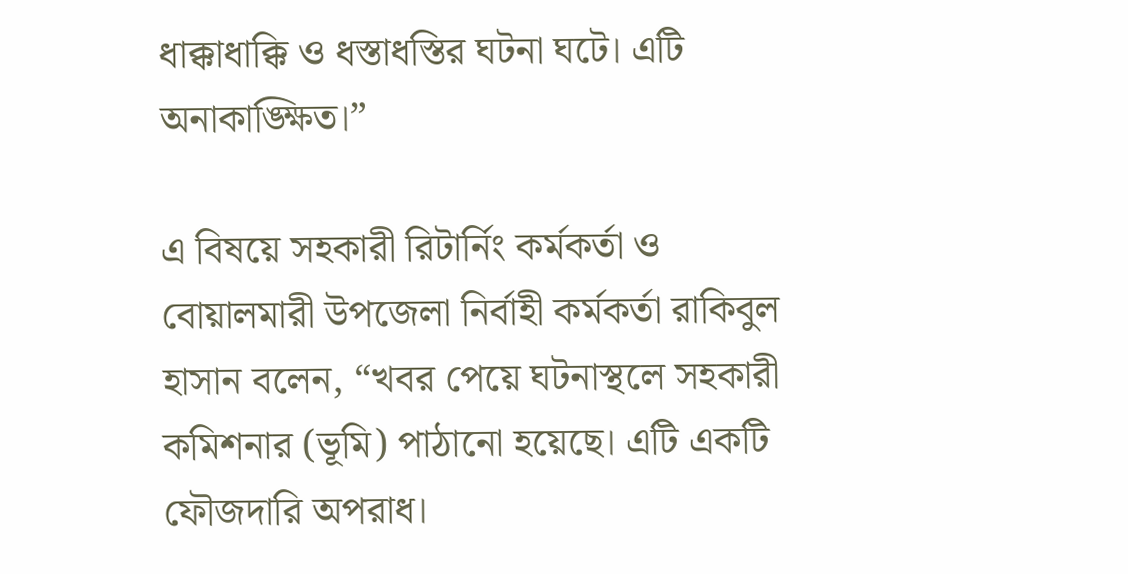ধাক্কাধাক্কি ও ধস্তাধস্তির ঘটনা ঘটে। এটি অনাকাঙ্ক্ষিত।”

এ বিষয়ে সহকারী রিটার্নিং কর্মকর্তা ও বোয়ালমারী উপজেলা নির্বাহী কর্মকর্তা রাকিবুল হাসান বলেন, “খবর পেয়ে ঘটনাস্থলে সহকারী কমিশনার (ভূমি) পাঠানো হয়েছে। এটি একটি ফৌজদারি অপরাধ।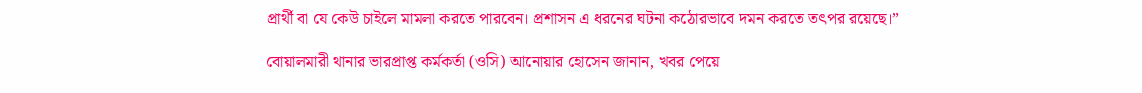প্রার্থী বা যে কেউ চাইলে মামলা করতে পারবেন। প্রশাসন এ ধরনের ঘটনা কঠোরভাবে দমন করতে তৎপর রয়েছে।”

বোয়ালমারী থানার ভারপ্রাপ্ত কর্মকর্তা (ওসি) আনোয়ার হোসেন জানান, খবর পেয়ে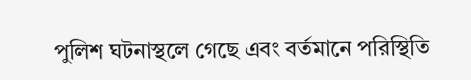পুলিশ ঘটনাস্থলে গেছে এবং বর্তমানে পরিস্থিতি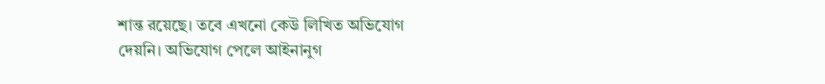শান্ত রয়েছে। তবে এখনো কেউ লিখিত অভিযোগ দেয়নি। অভিযোগ পেলে আইনানুগ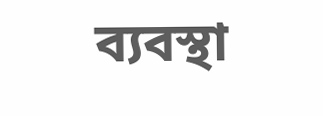ব্যবস্থা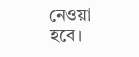নেওয়া হবে।